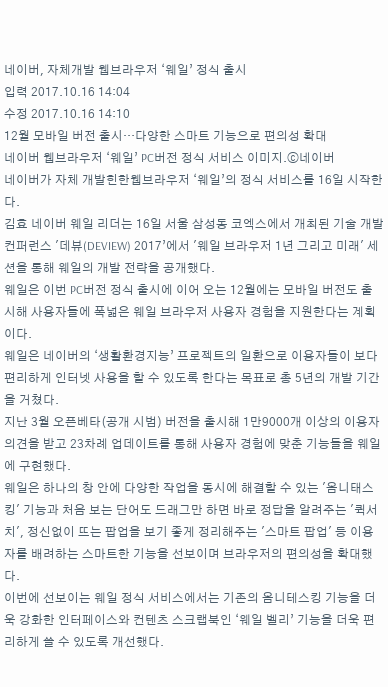네이버, 자체개발 웹브라우저 ‘웨일’ 정식 출시
입력 2017.10.16 14:04
수정 2017.10.16 14:10
12월 모바일 버전 출시…다양한 스마트 기능으로 편의성 확대
네이버 웹브라우저 ‘웨일’ PC버전 정식 서비스 이미지.ⓒ네이버
네이버가 자체 개발힌한웹브라우저 ‘웨일’의 정식 서비스를 16일 시작한다.
김효 네이버 웨일 리더는 16일 서울 삼성동 코엑스에서 개최된 기술 개발 컨퍼런스 '데뷰(DEVIEW) 2017’에서 '웨일 브라우저 1년 그리고 미래' 세션을 통해 웨일의 개발 전략을 공개했다.
웨일은 이번 PC버전 정식 출시에 이어 오는 12월에는 모바일 버전도 출시해 사용자들에 폭넓은 웨일 브라우저 사용자 경험을 지원한다는 계획이다.
웨일은 네이버의 ‘생활환경지능’ 프로젝트의 일환으로 이용자들이 보다 편리하게 인터넷 사용을 할 수 있도록 한다는 목표로 총 5년의 개발 기간을 거쳤다.
지난 3월 오픈베타(공개 시범) 버전을 출시해 1만9000개 이상의 이용자 의견을 받고 23차례 업데이트를 통해 사용자 경험에 맞춘 기능들을 웨일에 구현했다.
웨일은 하나의 창 안에 다양한 작업을 동시에 해결할 수 있는 '옴니태스킹' 기능과 처음 보는 단어도 드래그만 하면 바로 정답을 알려주는 '퀵서치', 정신없이 뜨는 팝업을 보기 좋게 정리해주는 '스마트 팝업' 등 이용자를 배려하는 스마트한 기능을 선보이며 브라우저의 편의성을 확대했다.
이번에 선보이는 웨일 정식 서비스에서는 기존의 옴니테스킹 기능을 더욱 강화한 인터페이스와 컨텐츠 스크랩북인 ‘웨일 벨리’ 기능을 더욱 편리하게 쓸 수 있도록 개선했다.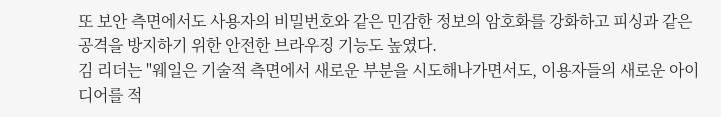또 보안 측면에서도 사용자의 비밀번호와 같은 민감한 정보의 암호화를 강화하고 피싱과 같은 공격을 방지하기 위한 안전한 브라우징 기능도 높였다.
김 리더는 "웨일은 기술적 측면에서 새로운 부분을 시도해나가면서도, 이용자들의 새로운 아이디어를 적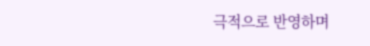극적으로 반영하며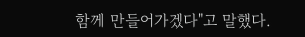함께 만들어가겠다"고 말했다.